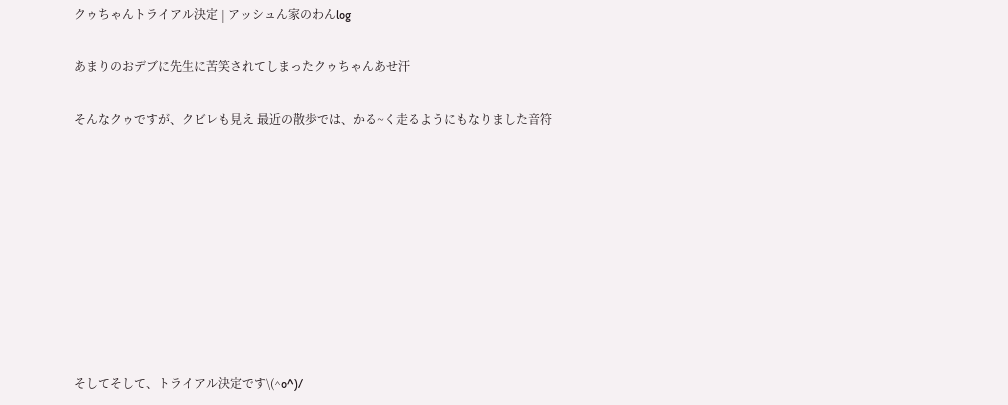クゥちゃんトライアル決定 | アッシュん家のわんlog

あまりのおデブに先生に苦笑されてしまったクゥちゃんあせ汗

そんなクゥですが、クビレも見え 最近の散歩では、かる~く走るようにもなりました音符









そしてそして、トライアル決定です\(^o^)/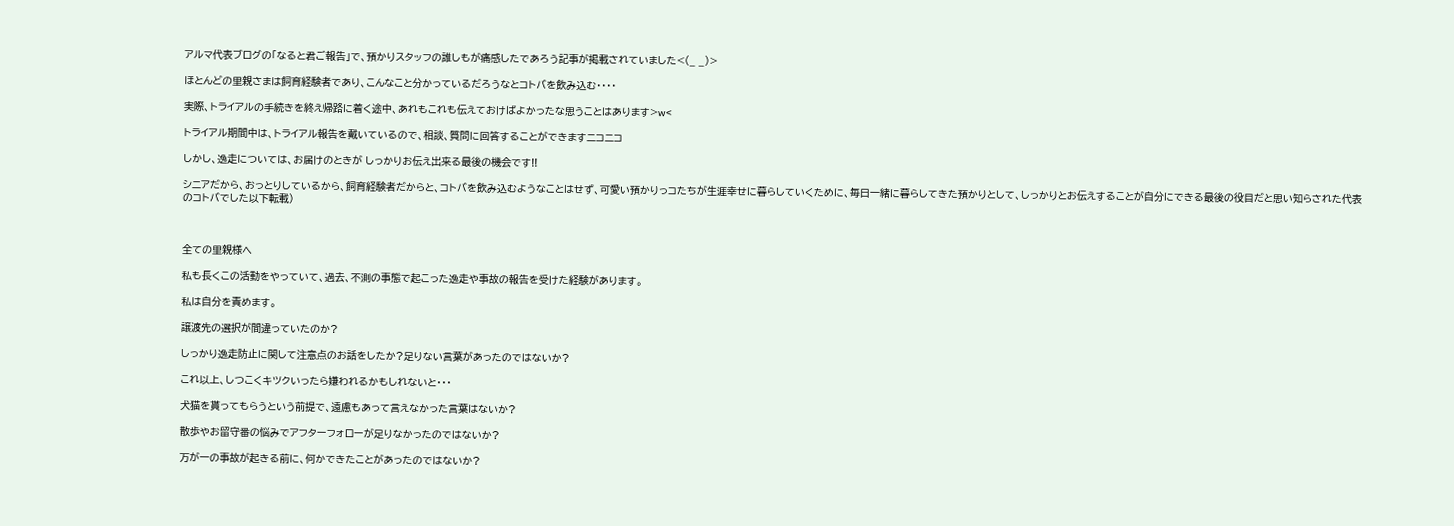アルマ代表ブログの「なると君ご報告」で、預かりスタッフの誰しもが痛感したであろう記事が掲載されていました<(_ _)>

ほとんどの里親さまは飼育経験者であり、こんなこと分かっているだろうなとコトバを飲み込む・・・・

実際、トライアルの手続きを終え帰路に着く途中、あれもこれも伝えておけばよかったな思うことはあります>w<

トライアル期間中は、トライアル報告を戴いているので、相談、質問に回答することができますニコニコ

しかし、逸走については、お届けのときが しっかりお伝え出来る最後の機会です!!

シニアだから、おっとりしているから、飼育経験者だからと、コトバを飲み込むようなことはせず、可愛い預かりっコたちが生涯幸せに暮らしていくために、毎日一緒に暮らしてきた預かりとして、しっかりとお伝えすることが自分にできる最後の役目だと思い知らされた代表のコトバでした以下転載)



全ての里親様へ

私も長くこの活動をやっていて、過去、不測の事態で起こった逸走や事故の報告を受けた経験があります。

私は自分を責めます。

譲渡先の選択が間違っていたのか?

しっかり逸走防止に関して注意点のお話をしたか?足りない言葉があったのではないか?

これ以上、しつこくキツクいったら嫌われるかもしれないと・・・

犬猫を貰ってもらうという前提で、遠慮もあって言えなかった言葉はないか?

散歩やお留守番の悩みでアフターフォローが足りなかったのではないか?

万が一の事故が起きる前に、何かできたことがあったのではないか?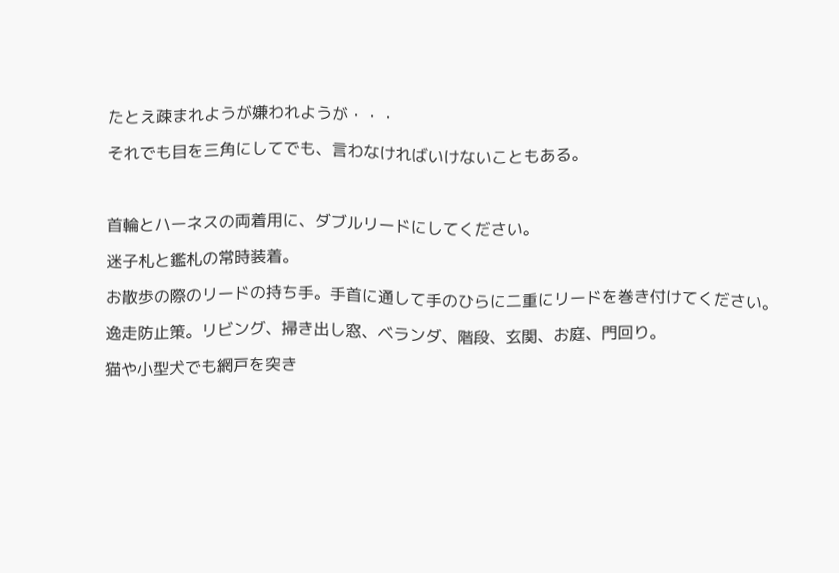たとえ疎まれようが嫌われようが・・・

それでも目を三角にしてでも、言わなければいけないこともある。



首輪とハーネスの両着用に、ダブルリードにしてください。

迷子札と鑑札の常時装着。

お散歩の際のリードの持ち手。手首に通して手のひらに二重にリードを巻き付けてください。

逸走防止策。リビング、掃き出し窓、ベランダ、階段、玄関、お庭、門回り。

猫や小型犬でも網戸を突き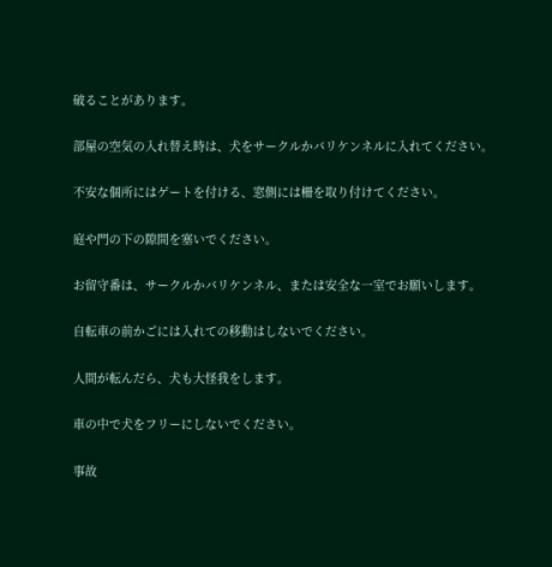破ることがあります。

部屋の空気の入れ替え時は、犬をサークルかバリケンネルに入れてください。

不安な個所にはゲートを付ける、窓側には柵を取り付けてください。

庭や門の下の隙間を塞いでください。

お留守番は、サークルかバリケンネル、または安全な一室でお願いします。

自転車の前かごには入れての移動はしないでください。

人間が転んだら、犬も大怪我をします。

車の中で犬をフリーにしないでください。

事故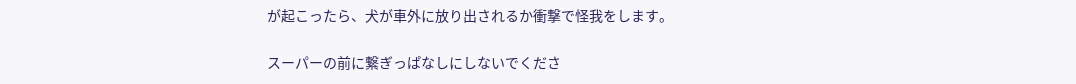が起こったら、犬が車外に放り出されるか衝撃で怪我をします。

スーパーの前に繋ぎっぱなしにしないでくださ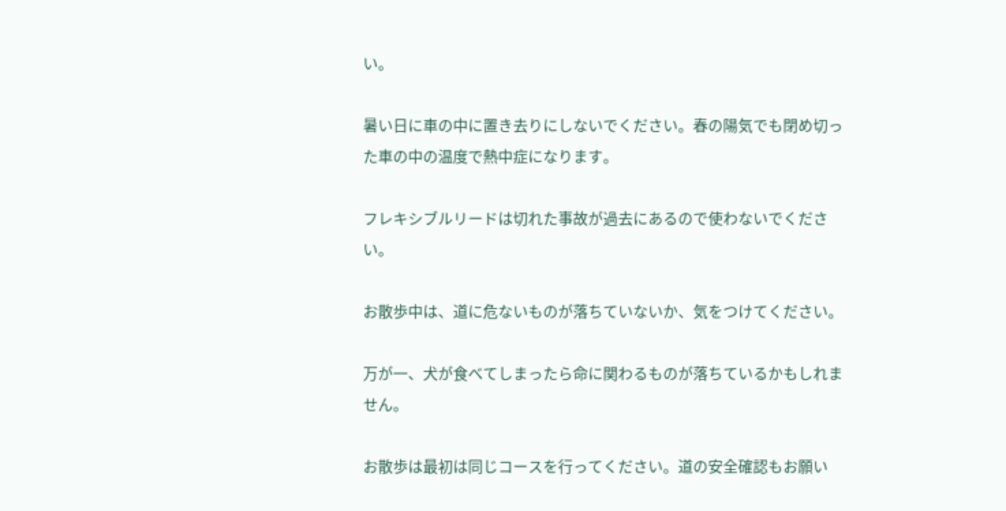い。

暑い日に車の中に置き去りにしないでください。春の陽気でも閉め切った車の中の温度で熱中症になります。

フレキシブルリードは切れた事故が過去にあるので使わないでください。

お散歩中は、道に危ないものが落ちていないか、気をつけてください。

万が一、犬が食べてしまったら命に関わるものが落ちているかもしれません。

お散歩は最初は同じコースを行ってください。道の安全確認もお願い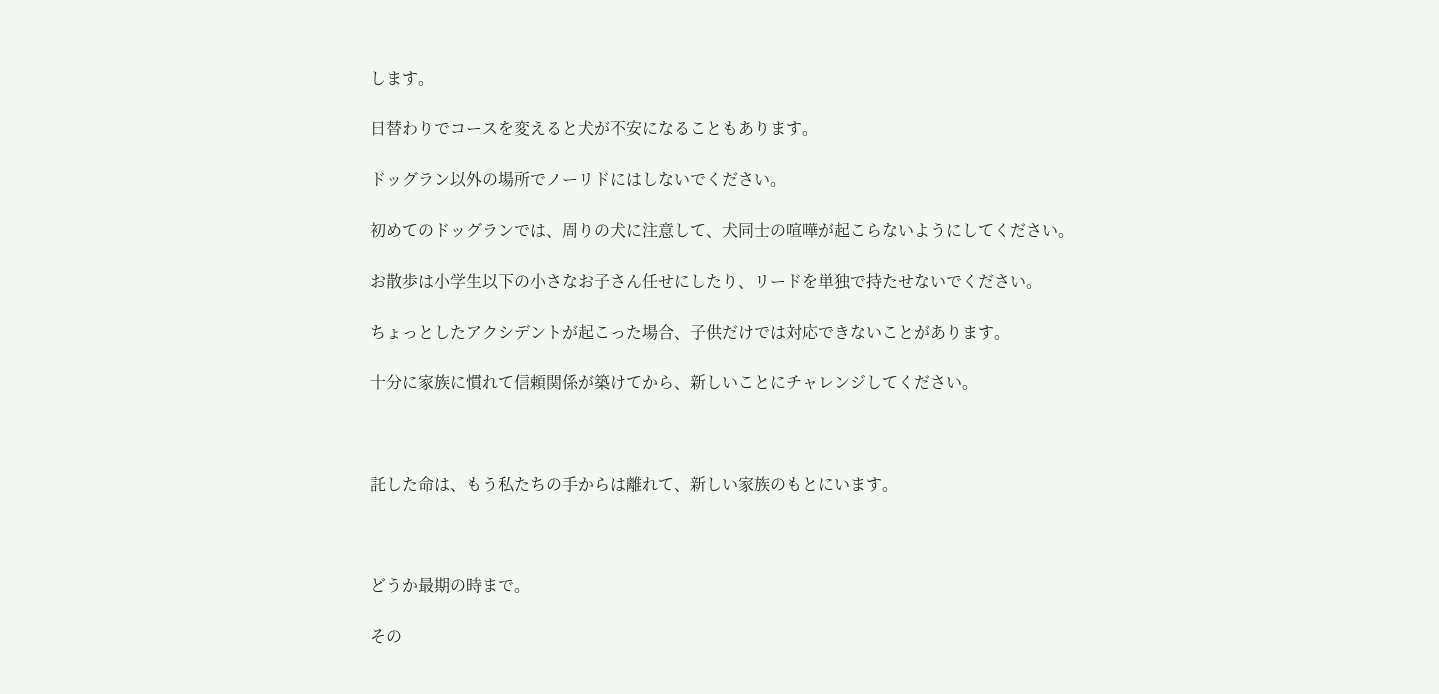します。

日替わりでコースを変えると犬が不安になることもあります。

ドッグラン以外の場所でノーリドにはしないでください。

初めてのドッグランでは、周りの犬に注意して、犬同士の喧嘩が起こらないようにしてください。

お散歩は小学生以下の小さなお子さん任せにしたり、リードを単独で持たせないでください。

ちょっとしたアクシデントが起こった場合、子供だけでは対応できないことがあります。

十分に家族に慣れて信頼関係が築けてから、新しいことにチャレンジしてください。



託した命は、もう私たちの手からは離れて、新しい家族のもとにいます。



どうか最期の時まで。

その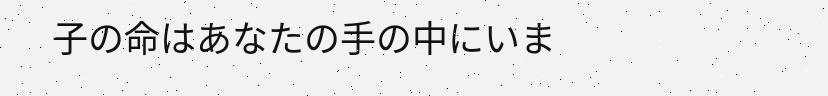子の命はあなたの手の中にいま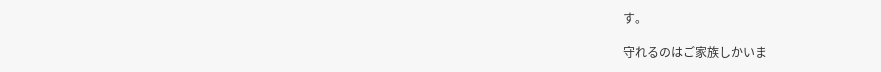す。

守れるのはご家族しかいま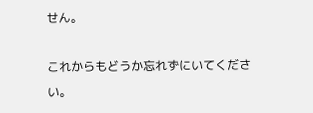せん。

これからもどうか忘れずにいてください。